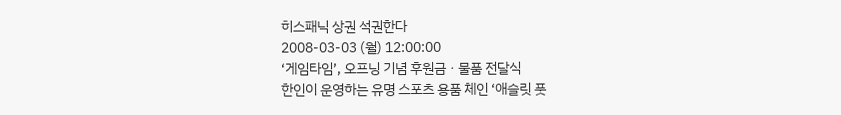히스패닉 상권 석권한다
2008-03-03 (월) 12:00:00
‘게임타임’, 오프닝 기념 후원금ㆍ물품 전달식
한인이 운영하는 유명 스포츠 용품 체인 ‘애슬릿 풋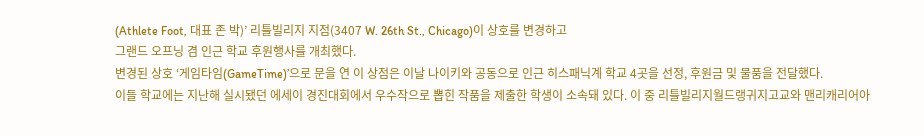(Athlete Foot, 대표 존 박)’ 리틀빌리지 지점(3407 W. 26th St., Chicago)이 상호를 변경하고
그랜드 오프닝 겸 인근 학교 후원행사를 개최했다.
변경된 상호 ‘게임타임(GameTime)’으로 문을 연 이 상점은 이날 나이키와 공동으로 인근 히스패닉계 학교 4곳을 선정, 후원금 및 물품을 전달했다.
이들 학교에는 지난해 실시됐던 에세이 경진대회에서 우수작으로 뽑힌 작품을 제출한 학생이 소속돼 있다. 이 중 리틀빌리지월드랭귀지고교와 맨리캐리어아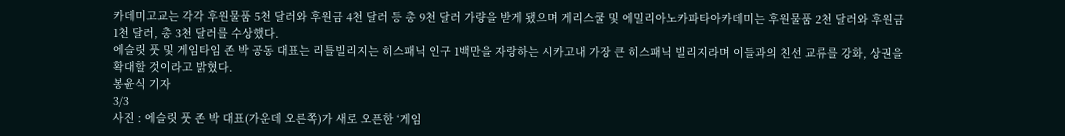카데미고교는 각각 후원물품 5천 달러와 후원금 4천 달러 등 총 9천 달러 가량을 받게 됐으며 게리스쿨 및 에밀리아노카파타아카데미는 후원물품 2천 달러와 후원금 1천 달러, 총 3천 달러를 수상했다.
에슬릿 풋 및 게임타임 존 박 공동 대표는 리틀빌리지는 히스패닉 인구 1백만을 자랑하는 시카고내 가장 큰 히스패닉 빌리지라며 이들과의 친선 교류를 강화, 상권을 확대할 것이라고 밝혔다.
봉윤식 기자
3/3
사진 : 에슬릿 풋 존 박 대표(가운데 오른쪽)가 새로 오픈한 ‘게임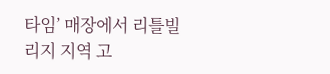타임’ 매장에서 리틀빌리지 지역 고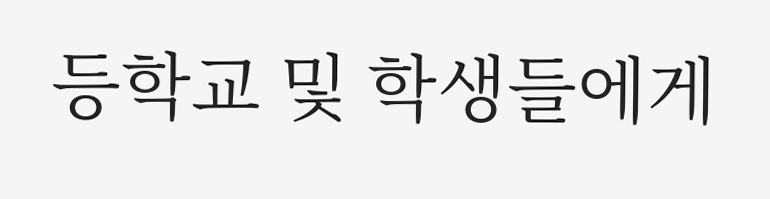등학교 및 학생들에게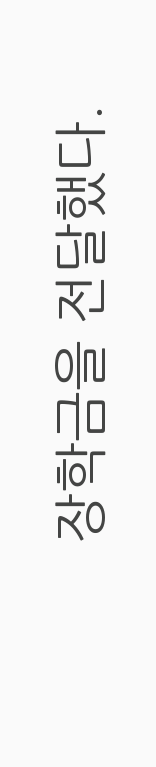장학금을 전달했다.